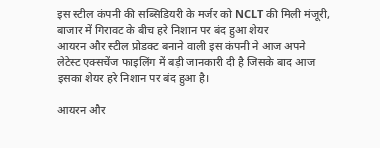इस स्टील कंपनी की सब्सिडियरी के मर्जर को NCLT की मिली मंजूरी, बाजार में गिरावट के बीच हरे निशान पर बंद हुआ शेयर
आयरन और स्टील प्रोडक्ट बनाने वाली इस कंपनी ने आज अपने लेटेस्ट एक्सचेंज फाइलिंग में बड़ी जानकारी दी है जिसके बाद आज इसका शेयर हरे निशान पर बंद हुआ है।

आयरन और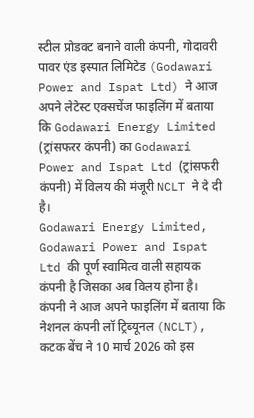स्टील प्रोडक्ट बनाने वाली कंपनी, गोदावरी पावर एंड इस्पात लिमिटेड (Godawari Power and Ispat Ltd) ने आज अपने लेटेस्ट एक्सचेंज फाइलिंग में बताया कि Godawari Energy Limited (ट्रांसफरर कंपनी) का Godawari Power and Ispat Ltd (ट्रांसफरी कंपनी) में विलय की मंजूरी NCLT ने दे दी है।
Godawari Energy Limited, Godawari Power and Ispat Ltd की पूर्ण स्वामित्व वाली सहायक कंपनी है जिसका अब विलय होना है।
कंपनी ने आज अपने फाइलिंग में बताया कि नेशनल कंपनी लॉ ट्रिब्यूनल (NCLT), कटक बेंच ने 10 मार्च 2026 को इस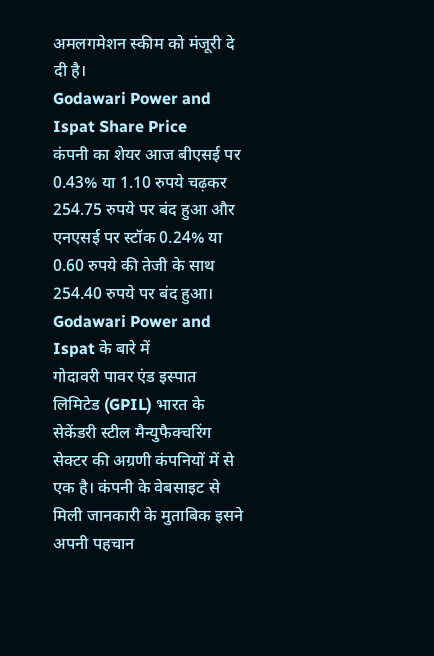अमलगमेशन स्कीम को मंजूरी दे दी है।
Godawari Power and Ispat Share Price
कंपनी का शेयर आज बीएसई पर 0.43% या 1.10 रुपये चढ़कर 254.75 रुपये पर बंद हुआ और एनएसई पर स्टॉक 0.24% या 0.60 रुपये की तेजी के साथ 254.40 रुपये पर बंद हुआ।
Godawari Power and Ispat के बारे में
गोदावरी पावर एंड इस्पात लिमिटेड (GPIL) भारत के सेकेंडरी स्टील मैन्युफैक्चरिंग सेक्टर की अग्रणी कंपनियों में से एक है। कंपनी के वेबसाइट से मिली जानकारी के मुताबिक इसने अपनी पहचान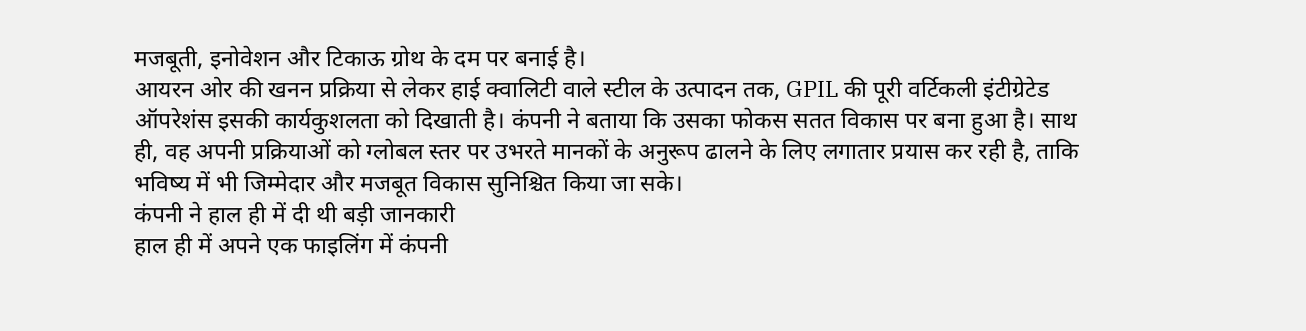मजबूती, इनोवेशन और टिकाऊ ग्रोथ के दम पर बनाई है।
आयरन ओर की खनन प्रक्रिया से लेकर हाई क्वालिटी वाले स्टील के उत्पादन तक, GPIL की पूरी वर्टिकली इंटीग्रेटेड ऑपरेशंस इसकी कार्यकुशलता को दिखाती है। कंपनी ने बताया कि उसका फोकस सतत विकास पर बना हुआ है। साथ ही, वह अपनी प्रक्रियाओं को ग्लोबल स्तर पर उभरते मानकों के अनुरूप ढालने के लिए लगातार प्रयास कर रही है, ताकि भविष्य में भी जिम्मेदार और मजबूत विकास सुनिश्चित किया जा सके।
कंपनी ने हाल ही में दी थी बड़ी जानकारी
हाल ही में अपने एक फाइलिंग में कंपनी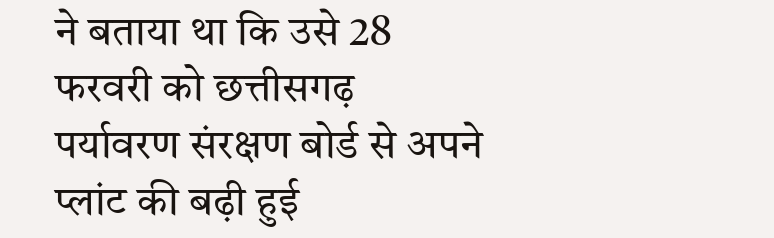ने बताया था कि उसे 28 फरवरी को छत्तीसगढ़ पर्यावरण संरक्षण बोर्ड से अपने प्लांट की बढ़ी हुई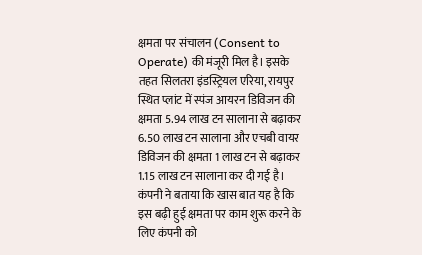क्षमता पर संचालन (Consent to Operate) की मंजूरी मिल है। इसके तहत सिलतरा इंडस्ट्रियल एरिया, रायपुर स्थित प्लांट में स्पंज आयरन डिविजन की क्षमता 5.94 लाख टन सालाना से बढ़ाकर 6.50 लाख टन सालाना और एचबी वायर डिविजन की क्षमता 1 लाख टन से बढ़ाकर 1.15 लाख टन सालाना कर दी गई है।
कंपनी ने बताया कि खास बात यह है कि इस बढ़ी हुई क्षमता पर काम शुरू करने के लिए कंपनी को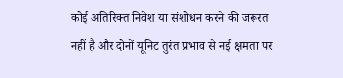कोई अतिरिक्त निवेश या संशोधन करने की जरूरत नहीं है और दोनों यूनिट तुरंत प्रभाव से नई क्षमता पर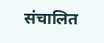संचालित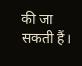की जा सकती हैं।